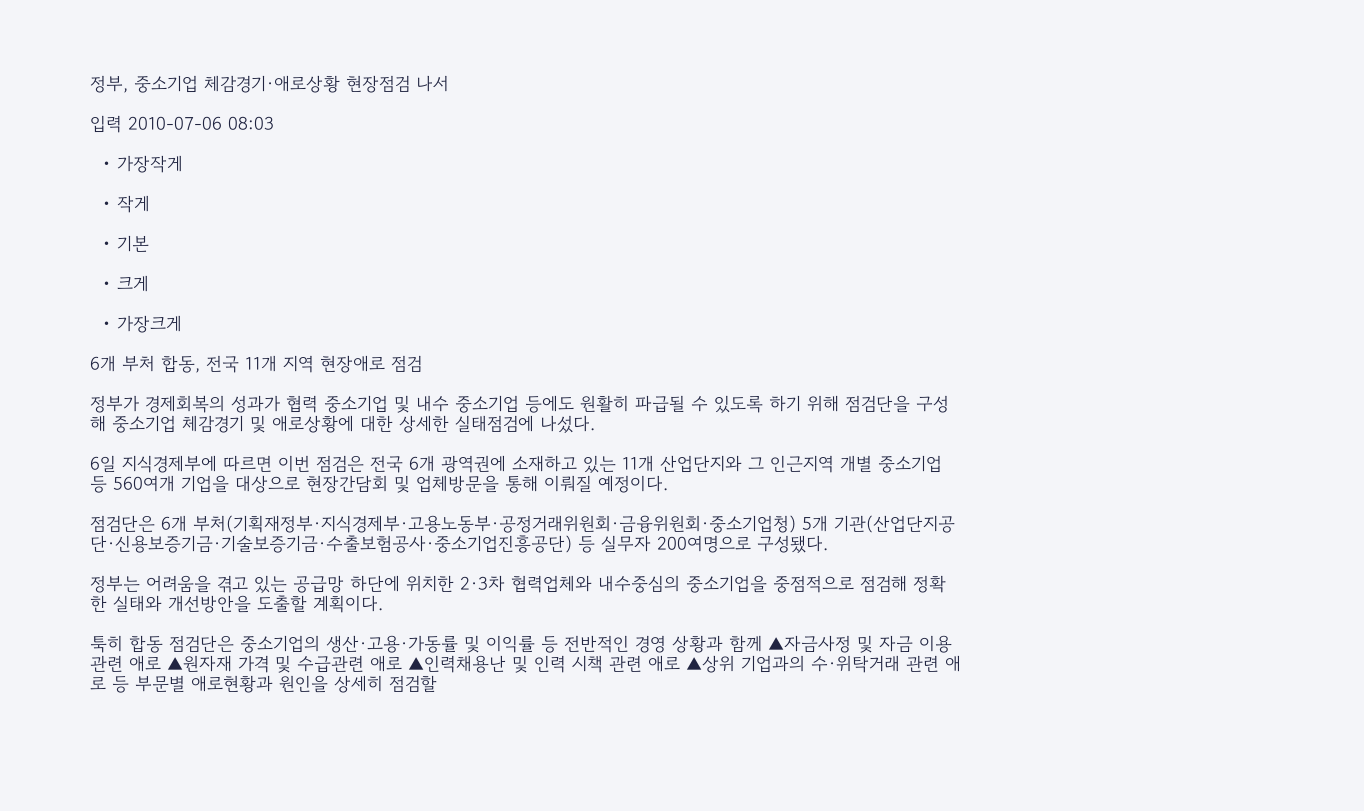정부, 중소기업 체감경기·애로상황 현장점검 나서

입력 2010-07-06 08:03

  • 가장작게

  • 작게

  • 기본

  • 크게

  • 가장크게

6개 부처 합동, 전국 11개 지역 현장애로 점검

정부가 경제회복의 성과가 협력 중소기업 및 내수 중소기업 등에도 원활히 파급될 수 있도록 하기 위해 점검단을 구성해 중소기업 체감경기 및 애로상황에 대한 상세한 실태점검에 나섰다.

6일 지식경제부에 따르면 이번 점검은 전국 6개 광역권에 소재하고 있는 11개 산업단지와 그 인근지역 개별 중소기업 등 560여개 기업을 대상으로 현장간담회 및 업체방문을 통해 이뤄질 예정이다.

점검단은 6개 부처(기획재정부·지식경제부·고용노동부·공정거래위원회·금융위원회·중소기업청) 5개 기관(산업단지공단·신용보증기금·기술보증기금·수출보험공사·중소기업진흥공단) 등 실무자 200여명으로 구성됐다.

정부는 어려움을 겪고 있는 공급망 하단에 위치한 2·3차 협력업체와 내수중심의 중소기업을 중점적으로 점검해 정확한 실태와 개선방안을 도출할 계획이다.

툭히 합동 점검단은 중소기업의 생산·고용·가동률 및 이익률 등 전반적인 경영 상황과 함께 ▲자금사정 및 자금 이용관련 애로 ▲원자재 가격 및 수급관련 애로 ▲인력채용난 및 인력 시책 관련 애로 ▲상위 기업과의 수·위탁거래 관련 애로 등 부문별 애로현황과 원인을 상세히 점검할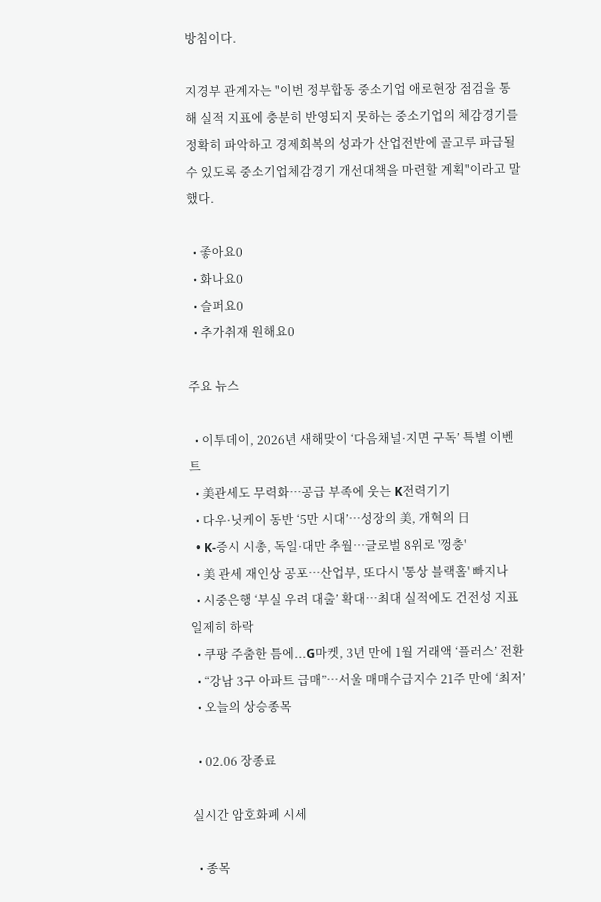방침이다.

지경부 관계자는 "이번 정부합동 중소기업 애로현장 점검을 통해 실적 지표에 충분히 반영되지 못하는 중소기업의 체감경기를 정확히 파악하고 경제회복의 성과가 산업전반에 골고루 파급될 수 있도록 중소기업체감경기 개선대책을 마련할 계획"이라고 말했다.

  • 좋아요0
  • 화나요0
  • 슬퍼요0
  • 추가취재 원해요0

주요 뉴스

  • 이투데이, 2026년 새해맞이 ‘다음채널·지면 구독’ 특별 이벤트
  • 美관세도 무력화…공급 부족에 웃는 K전력기기
  • 다우·닛케이 동반 ‘5만 시대’⋯성장의 美, 개혁의 日
  • K-증시 시총, 독일·대만 추월…글로벌 8위로 '껑충'
  • 美 관세 재인상 공포⋯산업부, 또다시 '통상 블랙홀' 빠지나
  • 시중은행 ‘부실 우려 대출’ 확대…최대 실적에도 건전성 지표 일제히 하락
  • 쿠팡 주춤한 틈에...G마켓, 3년 만에 1월 거래액 ‘플러스’ 전환
  • “강남 3구 아파트 급매”…서울 매매수급지수 21주 만에 ‘최저’
  • 오늘의 상승종목

  • 02.06 장종료

실시간 암호화폐 시세

  • 종목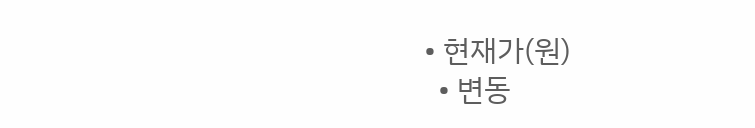• 현재가(원)
  • 변동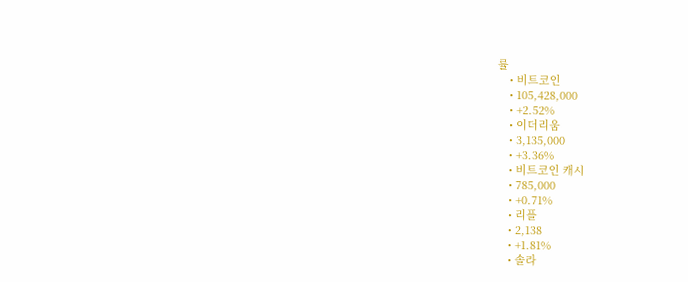률
    • 비트코인
    • 105,428,000
    • +2.52%
    • 이더리움
    • 3,135,000
    • +3.36%
    • 비트코인 캐시
    • 785,000
    • +0.71%
    • 리플
    • 2,138
    • +1.81%
    • 솔라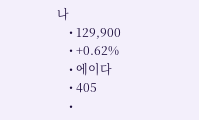나
    • 129,900
    • +0.62%
    • 에이다
    • 405
    •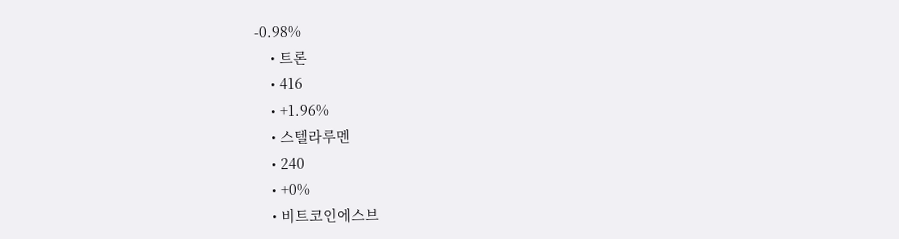-0.98%
    • 트론
    • 416
    • +1.96%
    • 스텔라루멘
    • 240
    • +0%
    • 비트코인에스브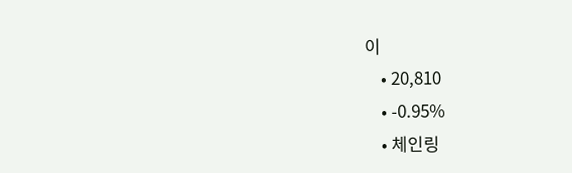이
    • 20,810
    • -0.95%
    • 체인링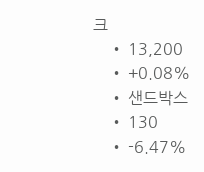크
    • 13,200
    • +0.08%
    • 샌드박스
    • 130
    • -6.47%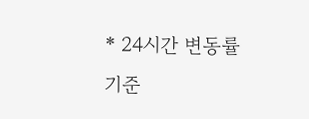* 24시간 변동률 기준